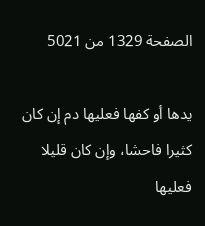الصفحة 1329 من 5021

يدها أو كفها فعليها دم إن كان كثيرا فاحشا، وإن كان قليلا فعليها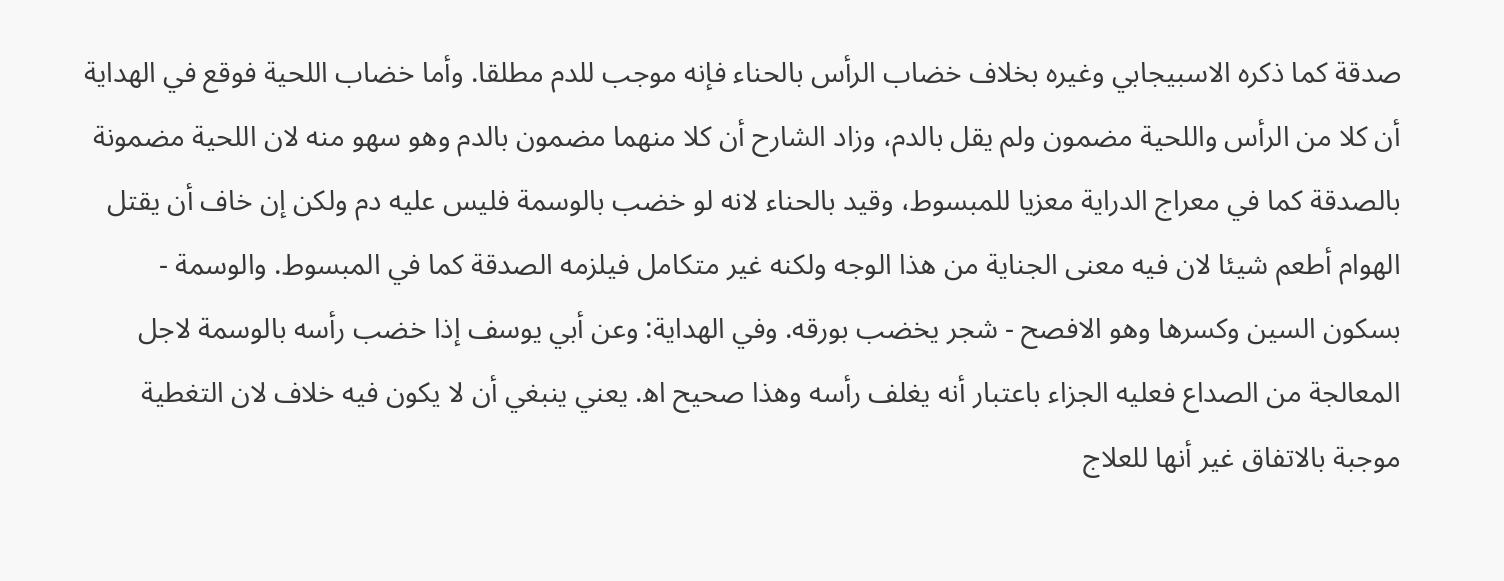صدقة كما ذكره الاسبيجابي وغيره بخلاف خضاب الرأس بالحناء فإنه موجب للدم مطلقا. وأما خضاب اللحية فوقع في الهداية أن كلا من الرأس واللحية مضمون ولم يقل بالدم، وزاد الشارح أن كلا منهما مضمون بالدم وهو سهو منه لان اللحية مضمونة بالصدقة كما في معراج الدراية معزيا للمبسوط، وقيد بالحناء لانه لو خضب بالوسمة فليس عليه دم ولكن إن خاف أن يقتل الهوام أطعم شيئا لان فيه معنى الجناية من هذا الوجه ولكنه غير متكامل فيلزمه الصدقة كما في المبسوط. والوسمة - بسكون السين وكسرها وهو الافصح - شجر يخضب بورقه. وفي الهداية: وعن أبي يوسف إذا خضب رأسه بالوسمة لاجل المعالجة من الصداع فعليه الجزاء باعتبار أنه يغلف رأسه وهذا صحيح اه‍. يعني ينبغي أن لا يكون فيه خلاف لان التغطية موجبة بالاتفاق غير أنها للعلاج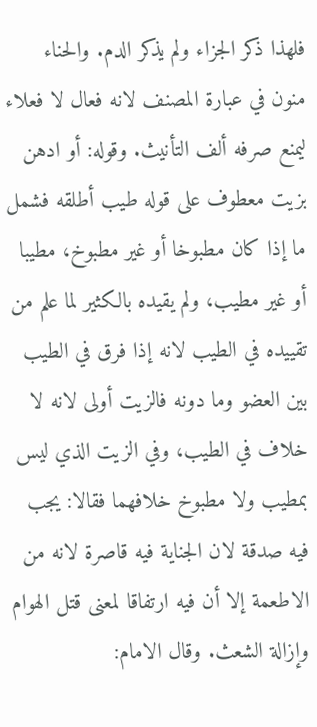فلهذا ذكر الجزاء ولم يذكر الدم. والحناء منون في عبارة المصنف لانه فعال لا فعلاء ليمنع صرفه ألف التأنيث. وقوله: أو ادهن بزيت معطوف على قوله طيب أطلقه فشمل ما إذا كان مطبوخا أو غير مطبوخ، مطيبا أو غير مطيب، ولم يقيده بالكثير لما علم من تقييده في الطيب لانه إذا فرق في الطيب بين العضو وما دونه فالزيت أولى لانه لا خلاف في الطيب، وفي الزيت الذي ليس بمطيب ولا مطبوخ خلافهما فقالا: يجب فيه صدقة لان الجناية فيه قاصرة لانه من الاطعمة إلا أن فيه ارتفاقا لمعنى قتل الهوام وإزالة الشعث. وقال الامام: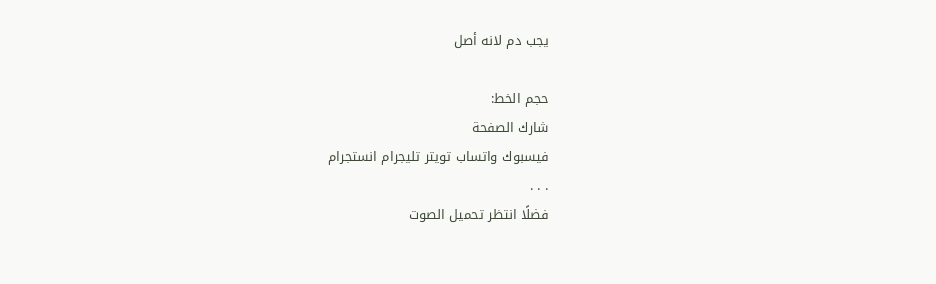يجب دم لانه أصل

حجم الخط:
شارك الصفحة
فيسبوك واتساب تويتر تليجرام انستجرام
. . .
فضلًا انتظر تحميل الصوت